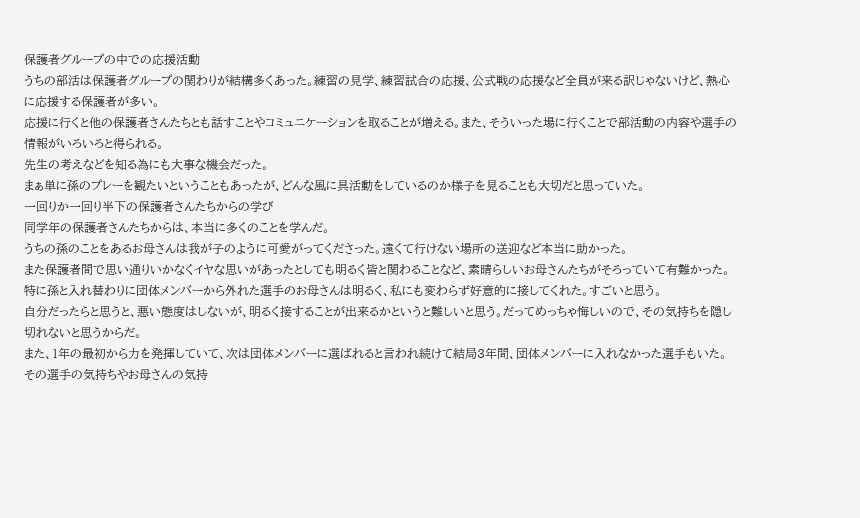保護者グループの中での応援活動
うちの部活は保護者グループの関わりが結構多くあった。練習の見学、練習試合の応援、公式戦の応援など全員が来る訳じゃないけど、熱心に応援する保護者が多い。
応援に行くと他の保護者さんたちとも話すことやコミュニケーションを取ることが増える。また、そういった場に行くことで部活動の内容や選手の情報がいろいろと得られる。
先生の考えなどを知る為にも大事な機会だった。
まぁ単に孫のプレーを観たいということもあったが、どんな風に具活動をしているのか様子を見ることも大切だと思っていた。
一回りか一回り半下の保護者さんたちからの学び
同学年の保護者さんたちからは、本当に多くのことを学んだ。
うちの孫のことをあるお母さんは我が子のように可愛がってくださった。遠くて行けない場所の送迎など本当に助かった。
また保護者間で思い通りいかなくイヤな思いがあったとしても明るく皆と関わることなど、素晴らしいお母さんたちがそろっていて有難かった。
特に孫と入れ替わりに団体メンバーから外れた選手のお母さんは明るく、私にも変わらず好意的に接してくれた。すごいと思う。
自分だったらと思うと、悪い態度はしないが、明るく接することが出来るかというと難しいと思う。だってめっちゃ悔しいので、その気持ちを隠し切れないと思うからだ。
また、1年の最初から力を発揮していて、次は団体メンバーに選ばれると言われ続けて結局3年間、団体メンバーに入れなかった選手もいた。
その選手の気持ちやお母さんの気持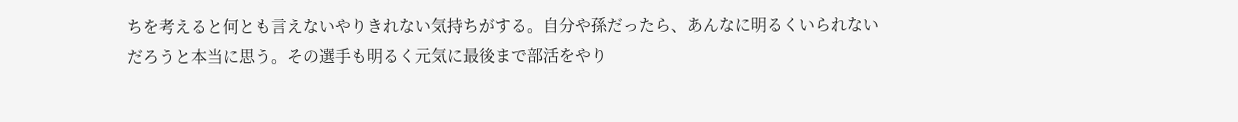ちを考えると何とも言えないやりきれない気持ちがする。自分や孫だったら、あんなに明るくいられないだろうと本当に思う。その選手も明るく元気に最後まで部活をやり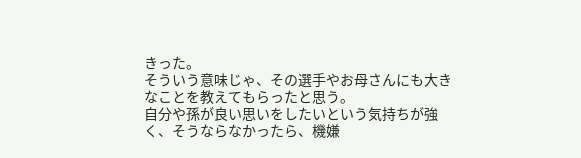きった。
そういう意味じゃ、その選手やお母さんにも大きなことを教えてもらったと思う。
自分や孫が良い思いをしたいという気持ちが強く、そうならなかったら、機嫌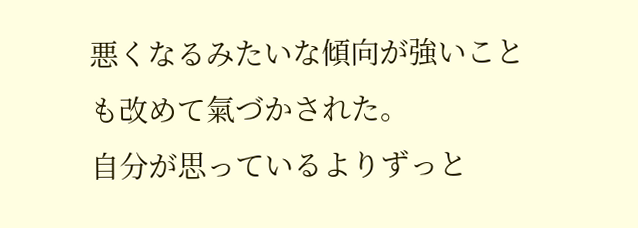悪くなるみたいな傾向が強いことも改めて氣づかされた。
自分が思っているよりずっと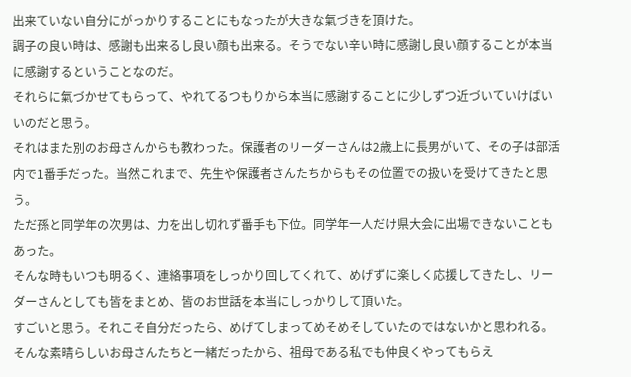出来ていない自分にがっかりすることにもなったが大きな氣づきを頂けた。
調子の良い時は、感謝も出来るし良い顔も出来る。そうでない辛い時に感謝し良い顔することが本当に感謝するということなのだ。
それらに氣づかせてもらって、やれてるつもりから本当に感謝することに少しずつ近づいていけばいいのだと思う。
それはまた別のお母さんからも教わった。保護者のリーダーさんは2歳上に長男がいて、その子は部活内で1番手だった。当然これまで、先生や保護者さんたちからもその位置での扱いを受けてきたと思う。
ただ孫と同学年の次男は、力を出し切れず番手も下位。同学年一人だけ県大会に出場できないこともあった。
そんな時もいつも明るく、連絡事項をしっかり回してくれて、めげずに楽しく応援してきたし、リーダーさんとしても皆をまとめ、皆のお世話を本当にしっかりして頂いた。
すごいと思う。それこそ自分だったら、めげてしまってめそめそしていたのではないかと思われる。
そんな素晴らしいお母さんたちと一緒だったから、祖母である私でも仲良くやってもらえ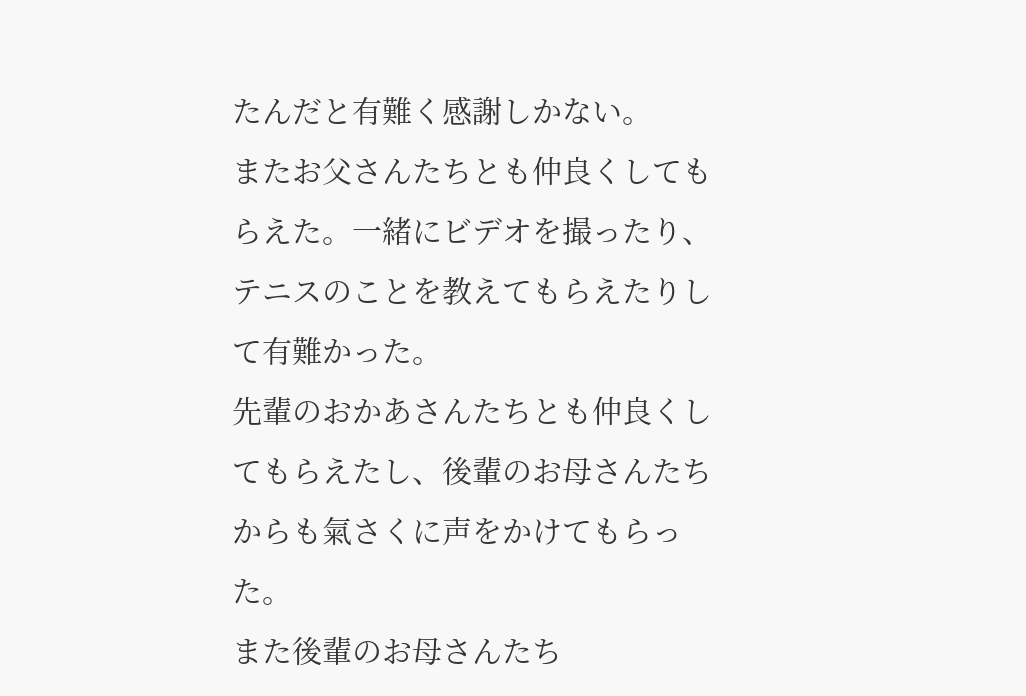たんだと有難く感謝しかない。
またお父さんたちとも仲良くしてもらえた。一緒にビデオを撮ったり、テニスのことを教えてもらえたりして有難かった。
先輩のおかあさんたちとも仲良くしてもらえたし、後輩のお母さんたちからも氣さくに声をかけてもらった。
また後輩のお母さんたち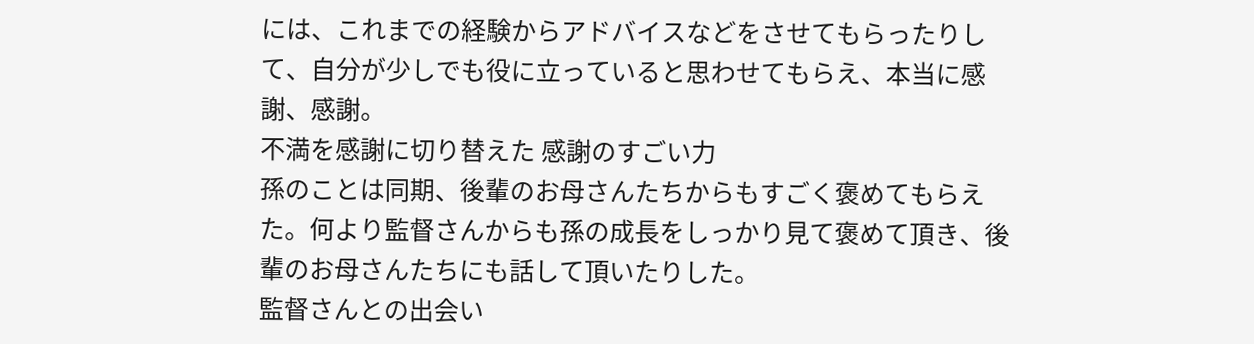には、これまでの経験からアドバイスなどをさせてもらったりして、自分が少しでも役に立っていると思わせてもらえ、本当に感謝、感謝。
不満を感謝に切り替えた 感謝のすごい力
孫のことは同期、後輩のお母さんたちからもすごく褒めてもらえた。何より監督さんからも孫の成長をしっかり見て褒めて頂き、後輩のお母さんたちにも話して頂いたりした。
監督さんとの出会い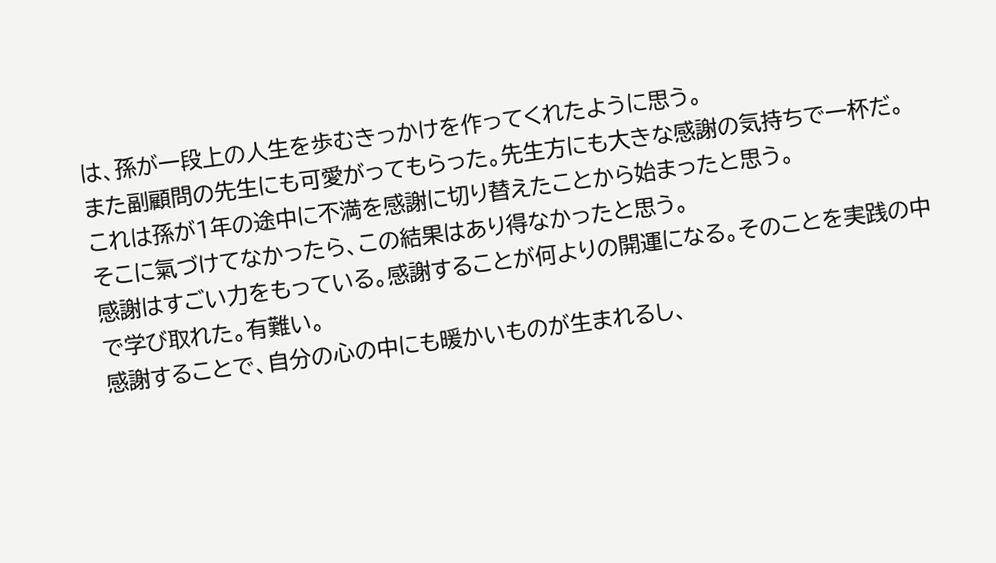は、孫が一段上の人生を歩むきっかけを作ってくれたように思う。
また副顧問の先生にも可愛がってもらった。先生方にも大きな感謝の気持ちで一杯だ。
これは孫が1年の途中に不満を感謝に切り替えたことから始まったと思う。
そこに氣づけてなかったら、この結果はあり得なかったと思う。
感謝はすごい力をもっている。感謝することが何よりの開運になる。そのことを実践の中で学び取れた。有難い。
感謝することで、自分の心の中にも暖かいものが生まれるし、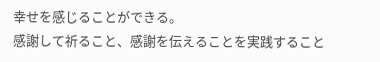幸せを感じることができる。
感謝して祈ること、感謝を伝えることを実践すること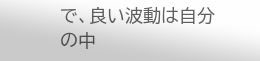で、良い波動は自分の中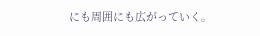にも周囲にも広がっていく。